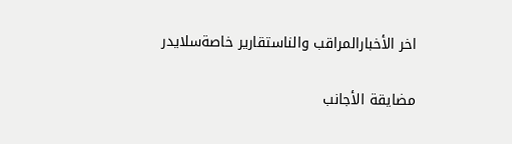اخر الأخبارالمراقب والناستقارير خاصةسلايدر

مضايقة الأجانب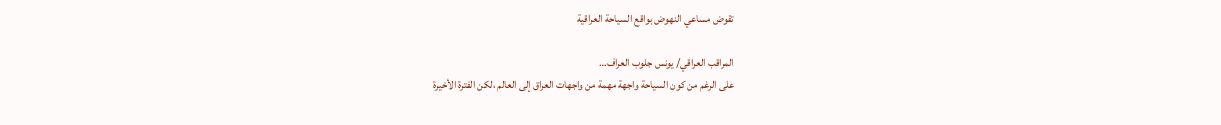تقوض مساعي النهوض بواقع السياحة العراقية

المراقب العراقي/ يونس جلوب العراف…
على الرغم من كون السياحة واجهة مهمة من واجهات العراق إلى العالم ،لكن الفترة الأخيرة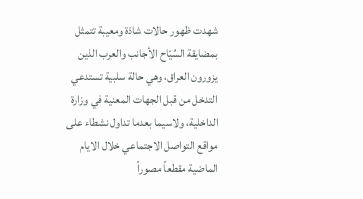شهدت ظهور حالات شاذة ومعيبة تتمثل بمضايقة السُيّاح الأجانب والعرب الذين يزورون العراق، وهي حالة سلبية تستدعي التدخل من قبل الجهات المعنية في وزارة الداخلية، ولاسيما بعدما تداول نشطاء على مواقع التواصل الاجتماعي خلال الايام الماضية مقطعاً مصوراً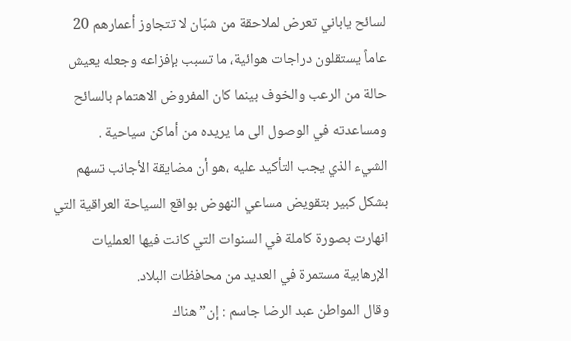لسائح ياباني تعرض لملاحقة من شبّان لا تتجاوز أعمارهم 20 عاماً يستقلون دراجات هوائية، ما تسبب بإفزاعه وجعله يعيش حالة من الرعب والخوف بينما كان المفروض الاهتمام بالسائح ومساعدته في الوصول الى ما يريده من أماكن سياحية .
الشيء الذي يجب التأكيد عليه ،هو أن مضايقة الأجانب تسهم بشكل كبير بتقويض مساعي النهوض بواقع السياحة العراقية التي انهارت بصورة كاملة في السنوات التي كانت فيها العمليات الإرهابية مستمرة في العديد من محافظات البلاد.
وقال المواطن عبد الرضا جاسم : إن” هناك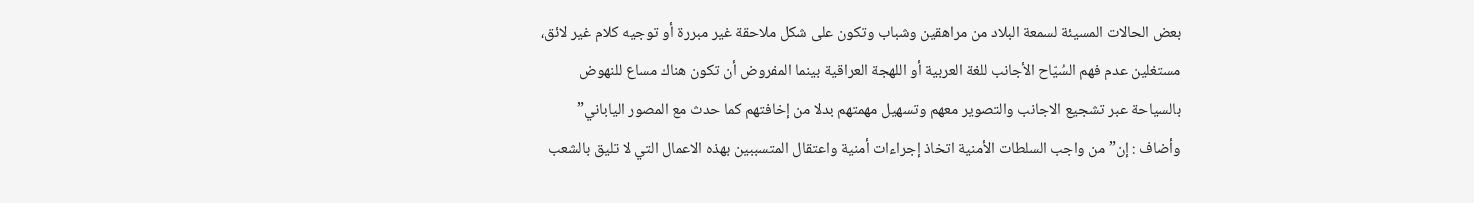بعض الحالات المسيئة لسمعة البلاد من مراهقين وشباب وتكون على شكل ملاحقة غير مبررة أو توجيه كلام غير لائق، مستغلين عدم فهم السُيّاح الأجانب للغة العربية أو اللهجة العراقية بينما المفروض أن تكون هناك مساع للنهوض بالسياحة عبر تشجيع الاجانب والتصوير معهم وتسهيل مهمتهم بدلا من إخافتهم كما حدث مع المصور الياباني”
وأضاف : إن” من واجب السلطات الأمنية اتخاذ إجراءات أمنية واعتقال المتسببين بهذه الاعمال التي لا تليق بالشعب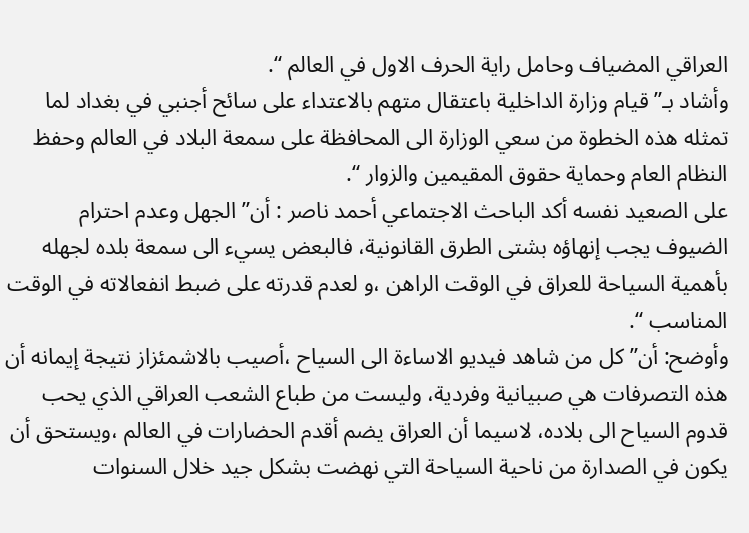العراقي المضياف وحامل راية الحرف الاول في العالم “.
وأشاد بـ”قيام وزارة الداخلية باعتقال متهم بالاعتداء على سائح أجنبي في بغداد لما تمثله هذه الخطوة من سعي الوزارة الى المحافظة على سمعة البلاد في العالم وحفظ النظام العام وحماية حقوق المقيمين والزوار “.
على الصعيد نفسه أكد الباحث الاجتماعي أحمد ناصر : أن” الجهل وعدم احترام الضيوف يجب إنهاؤه بشتى الطرق القانونية، فالبعض يسيء الى سمعة بلده لجهله بأهمية السياحة للعراق في الوقت الراهن ،و لعدم قدرته على ضبط انفعالاته في الوقت المناسب “.
وأوضح: أن” كل من شاهد فيديو الاساءة الى السياح ،أصيب بالاشمئزاز نتيجة إيمانه أن هذه التصرفات هي صبيانية وفردية، وليست من طباع الشعب العراقي الذي يحب قدوم السياح الى بلاده، لاسيما أن العراق يضم أقدم الحضارات في العالم ،ويستحق أن يكون في الصدارة من ناحية السياحة التي نهضت بشكل جيد خلال السنوات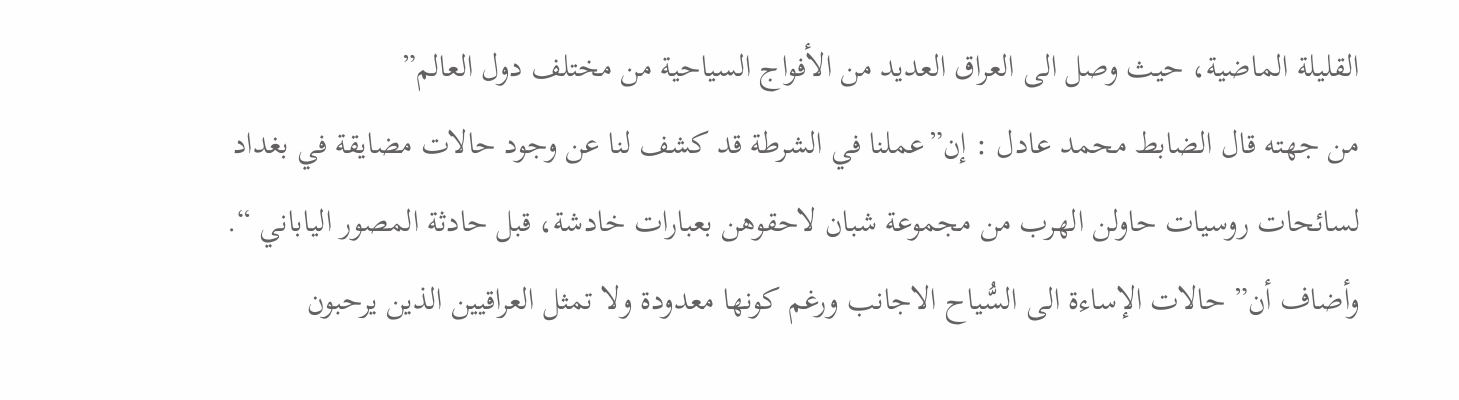القليلة الماضية، حيث وصل الى العراق العديد من الأفواج السياحية من مختلف دول العالم”
من جهته قال الضابط محمد عادل : إن”عملنا في الشرطة قد كشف لنا عن وجود حالات مضايقة في بغداد لسائحات روسيات حاولن الهرب من مجموعة شبان لاحقوهن بعبارات خادشة، قبل حادثة المصور الياباني “.
وأضاف أن” حالات الإساءة الى السُّياح الاجانب ورغم كونها معدودة ولا تمثل العراقيين الذين يرحبون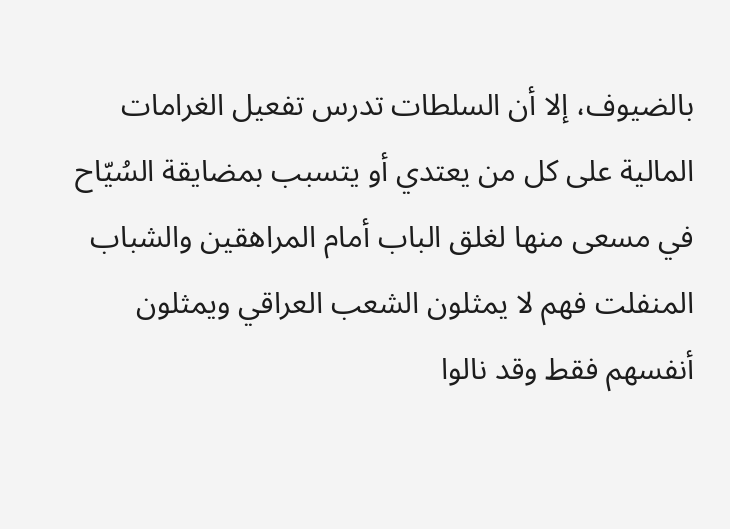بالضيوف، إلا أن السلطات تدرس تفعيل الغرامات المالية على كل من يعتدي أو يتسبب بمضايقة السُيّاح في مسعى منها لغلق الباب أمام المراهقين والشباب المنفلت فهم لا يمثلون الشعب العراقي ويمثلون أنفسهم فقط وقد نالوا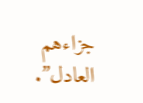جزاءهم العادل”.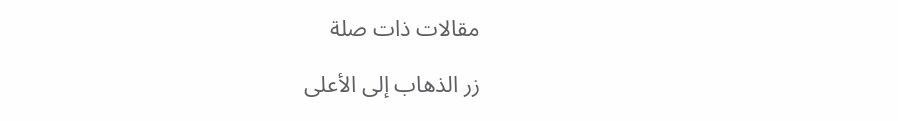مقالات ذات صلة

زر الذهاب إلى الأعلى